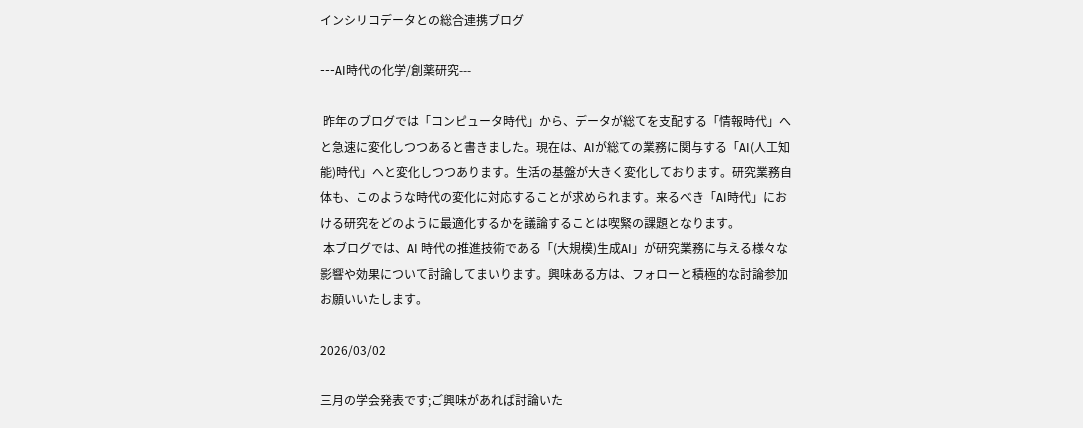インシリコデータとの総合連携ブログ

---AI時代の化学/創薬研究---

 昨年のブログでは「コンピュータ時代」から、データが総てを支配する「情報時代」へと急速に変化しつつあると書きました。現在は、AIが総ての業務に関与する「AI(人工知能)時代」へと変化しつつあります。生活の基盤が大きく変化しております。研究業務自体も、このような時代の変化に対応することが求められます。来るべき「AI時代」における研究をどのように最適化するかを議論することは喫緊の課題となります。
 本ブログでは、AI 時代の推進技術である「(大規模)生成AI」が研究業務に与える様々な影響や効果について討論してまいります。興味ある方は、フォローと積極的な討論参加お願いいたします。

2026/03/02

三月の学会発表です;ご興味があれば討論いた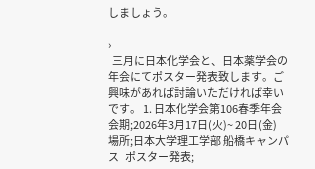しましょう。

›
  三月に日本化学会と、日本薬学会の年会にてポスター発表致します。ご興味があれば討論いただければ幸いです。 1. 日本化学会第106春季年会          会期;2026年3月17日(火)~ 20日(金)   場所;日本大学理工学部 船橋キャンパス   ポスター発表;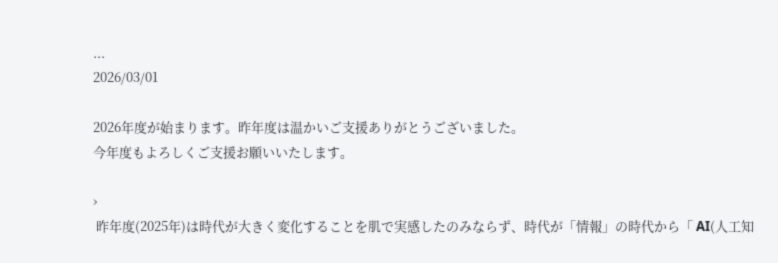...
2026/03/01

2026年度が始まります。昨年度は温かいご支援ありがとうございました。
今年度もよろしくご支援お願いいたします。

›
 昨年度(2025年)は時代が大きく変化することを肌で実感したのみならず、時代が「情報」の時代から「 AI(人工知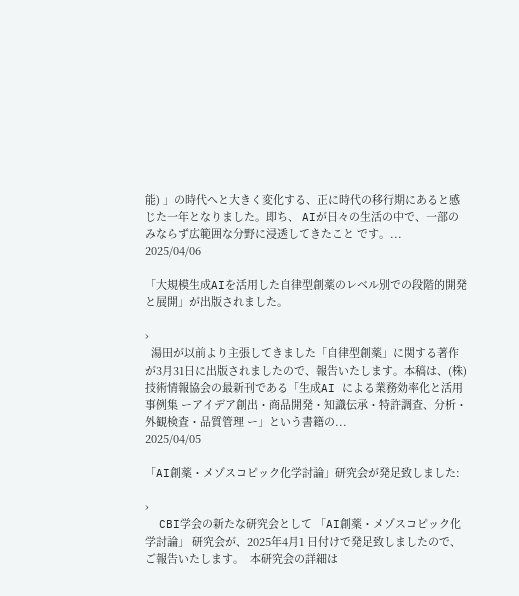能) 」の時代へと大きく変化する、正に時代の移行期にあると感じた一年となりました。即ち、 AIが日々の生活の中で、一部のみならず広範囲な分野に浸透してきたこと です。...
2025/04/06

「大規模生成AIを活用した自律型創薬のレベル別での段階的開発と展開」が出版されました。

›
  湯田が以前より主張してきました「自律型創薬」に関する著作が3月31日に出版されましたので、報告いたします。本稿は、(株)技術情報協会の最新刊である「生成AI による業務効率化と活用事例集 ーアイデア創出・商品開発・知識伝承・特許調査、分析・外観検査・品質管理 ー」という書籍の...
2025/04/05

「AI創薬・メゾスコピック化学討論」研究会が発足致しました:

›
  CBI学会の新たな研究会として 「AI創薬・メゾスコピック化学討論」 研究会が、2025年4月1 日付けで発足致しましたので、ご報告いたします。  本研究会の詳細は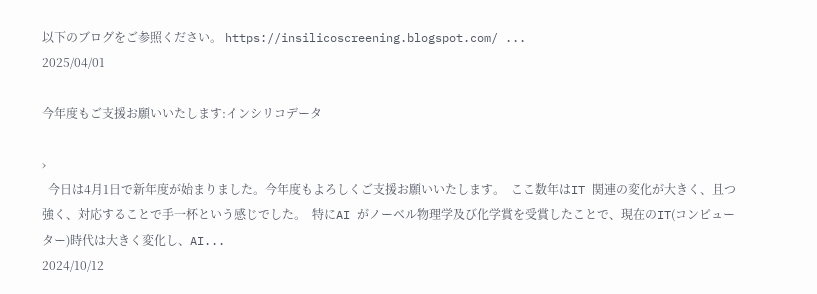以下のブログをご参照ください。 https://insilicoscreening.blogspot.com/ ...
2025/04/01

今年度もご支援お願いいたします:インシリコデータ

›
  今日は4月1日で新年度が始まりました。今年度もよろしくご支援お願いいたします。  ここ数年はIT 関連の変化が大きく、且つ強く、対応することで手一杯という感じでした。  特にAI がノーベル物理学及び化学賞を受賞したことで、現在のIT(コンピューター)時代は大きく変化し、AI...
2024/10/12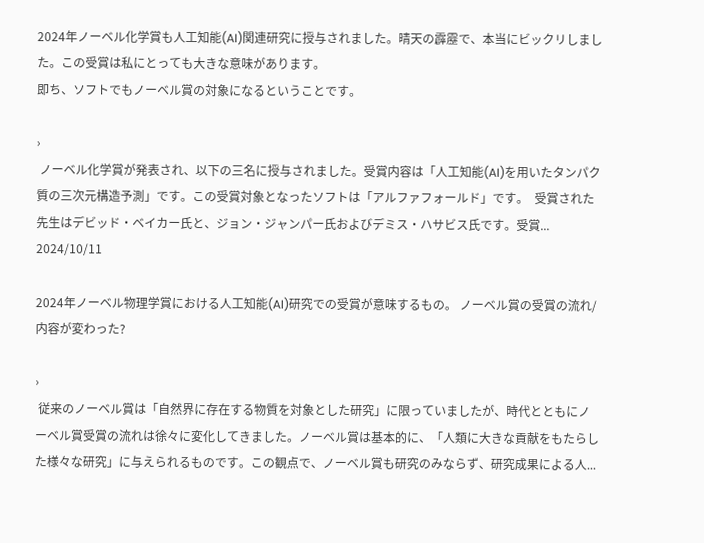2024年ノーベル化学賞も人工知能(AI)関連研究に授与されました。晴天の霹靂で、本当にビックリしました。この受賞は私にとっても大きな意味があります。
即ち、ソフトでもノーベル賞の対象になるということです。

›
 ノーベル化学賞が発表され、以下の三名に授与されました。受賞内容は「人工知能(AI)を用いたタンパク質の三次元構造予測」です。この受賞対象となったソフトは「アルファフォールド」です。  受賞された先生はデビッド・ベイカー氏と、ジョン・ジャンパー氏およびデミス・ハサビス氏です。受賞...
2024/10/11

2024年ノーベル物理学賞における人工知能(AI)研究での受賞が意味するもの。 ノーベル賞の受賞の流れ/内容が変わった?

›
 従来のノーベル賞は「自然界に存在する物質を対象とした研究」に限っていましたが、時代とともにノーベル賞受賞の流れは徐々に変化してきました。ノーベル賞は基本的に、「人類に大きな貢献をもたらした様々な研究」に与えられるものです。この観点で、ノーベル賞も研究のみならず、研究成果による人...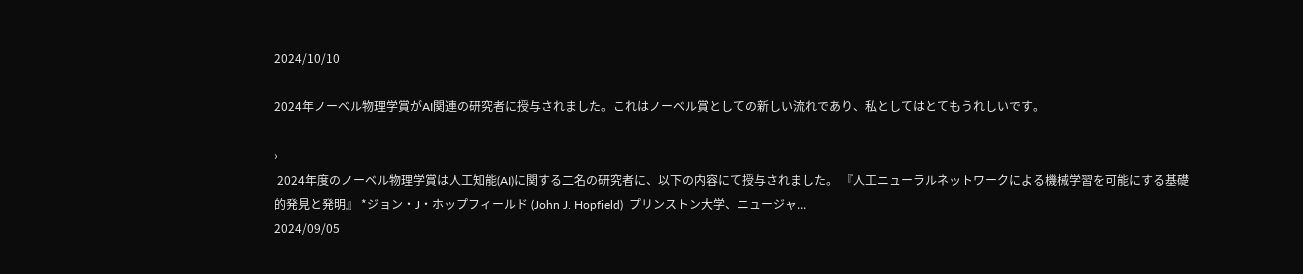2024/10/10

2024年ノーベル物理学賞がAI関連の研究者に授与されました。これはノーベル賞としての新しい流れであり、私としてはとてもうれしいです。

›
 2024年度のノーベル物理学賞は人工知能(AI)に関する二名の研究者に、以下の内容にて授与されました。 『人工ニューラルネットワークによる機械学習を可能にする基礎的発見と発明』 *ジョン・J・ホップフィールド (John J. Hopfield)  プリンストン大学、ニュージャ...
2024/09/05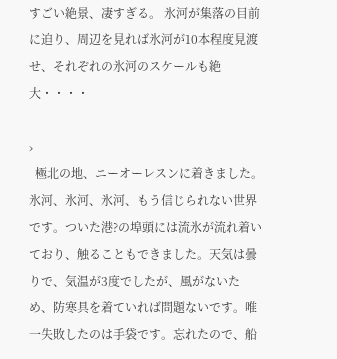すごい絶景、凄すぎる。 氷河が集落の目前に迫り、周辺を見れば氷河が10本程度見渡せ、それぞれの氷河のスケールも絶大・・・・

›
  極北の地、ニーオーレスンに着きました。氷河、氷河、氷河、もう信じられない世界です。ついた港?の埠頭には流氷が流れ着いており、触ることもできました。天気は曇りで、気温が3度でしたが、風がないため、防寒具を着ていれば問題ないです。唯一失敗したのは手袋です。忘れたので、船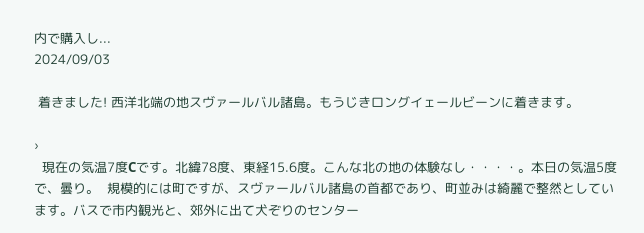内で購入し...
2024/09/03

 着きました! 西洋北端の地スヴァールバル諸島。もうじきロングイェールビーンに着きます。

›
  現在の気温7度Cです。北緯78度、東経15.6度。こんな北の地の体験なし・・・・。本日の気温5度で、曇り。  規模的には町ですが、スヴァールバル諸島の首都であり、町並みは綺麗で整然としています。バスで市内観光と、郊外に出て犬ぞりのセンター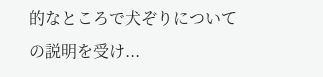的なところで犬ぞりについての説明を受け...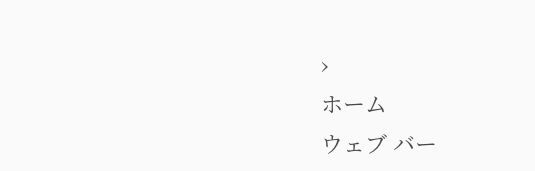›
ホーム
ウェブ バー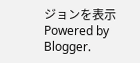ジョンを表示
Powered by Blogger.